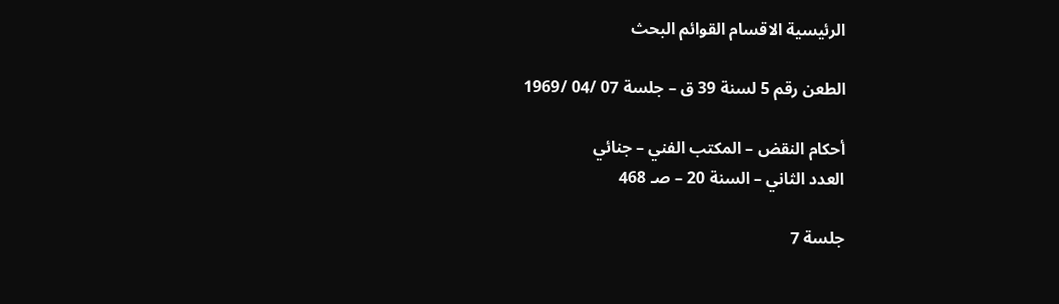الرئيسية الاقسام القوائم البحث

الطعن رقم 5 لسنة 39 ق – جلسة 07 /04 /1969

أحكام النقض – المكتب الفني – جنائي
العدد الثاني – السنة 20 – صـ 468

جلسة 7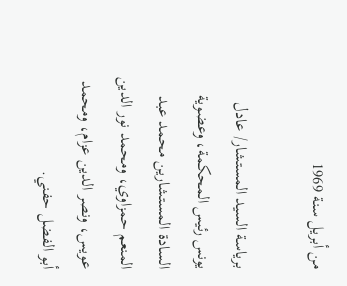من أبريل سنة 1969

برياسة السيد المستشار/ عادل يونس رئيس المحكمة، وعضوية السادة المستشارين محمد عبد المنعم حمزاوي، ومحمد نور الدين عويس، ونصر الدين عزام، ومحمد أبو الفضل حفني.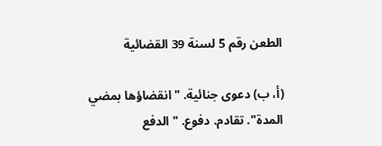الطعن رقم 5 لسنة 39 القضائية

(أ، ب) دعوى جنائية. "انقضاؤها بمضي المدة". تقادم. دفوع. "الدفع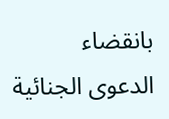بانقضاء الدعوى الجنائية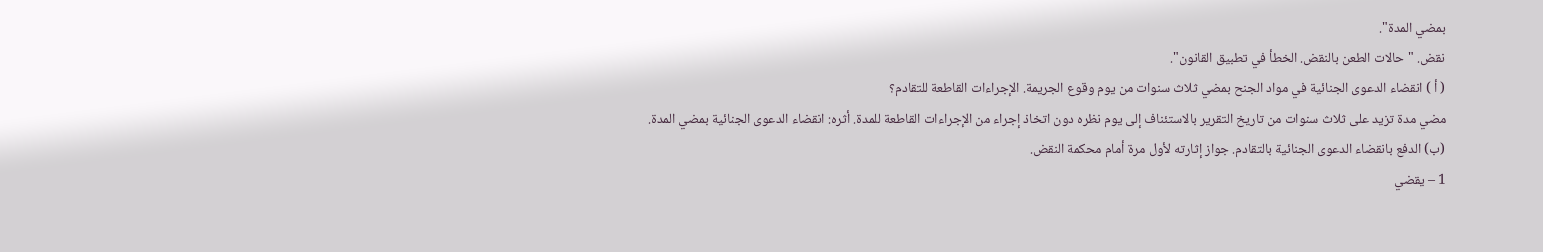بمضي المدة".
نقض. "حالات الطعن بالنقض. الخطأ في تطبيق القانون".
( أ ) انقضاء الدعوى الجنائية في مواد الجنح بمضي ثلاث سنوات من يوم وقوع الجريمة. الإجراءات القاطعة للتقادم؟
مضي مدة تزيد على ثلاث سنوات من تاريخ التقرير بالاستئناف إلى يوم نظره دون اتخاذ إجراء من الإجراءات القاطعة للمدة. أثره: انقضاء الدعوى الجنائية بمضي المدة.
(ب) الدفع بانقضاء الدعوى الجنائية بالتقادم. جواز إثارته لأول مرة أمام محكمة النقض.
1 – يقضي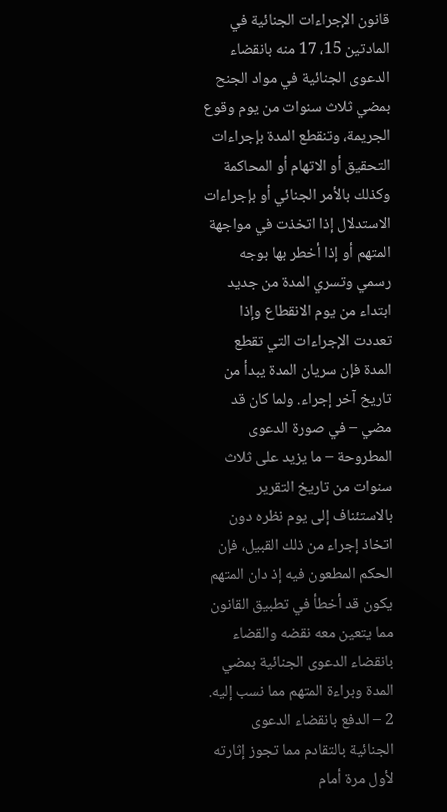قانون الإجراءات الجنائية في المادتين 15، 17 منه بانقضاء الدعوى الجنائية في مواد الجنح بمضي ثلاث سنوات من يوم وقوع الجريمة، وتنقطع المدة بإجراءات التحقيق أو الاتهام أو المحاكمة وكذلك بالأمر الجنائي أو بإجراءات الاستدلال إذا اتخذت في مواجهة المتهم أو إذا أخطر بها بوجه رسمي وتسري المدة من جديد ابتداء من يوم الانقطاع وإذا تعددت الإجراءات التي تقطع المدة فإن سريان المدة يبدأ من تاريخ آخر إجراء. ولما كان قد مضي – في صورة الدعوى المطروحة – ما يزيد على ثلاث سنوات من تاريخ التقرير بالاستئناف إلى يوم نظره دون اتخاذ إجراء من ذلك القبيل، فإن الحكم المطعون فيه إذ دان المتهم يكون قد أخطأ في تطبيق القانون مما يتعين معه نقضه والقضاء بانقضاء الدعوى الجنائية بمضي المدة وبراءة المتهم مما نسب إليه.
2 – الدفع بانقضاء الدعوى الجنائية بالتقادم مما تجوز إثارته لأول مرة أمام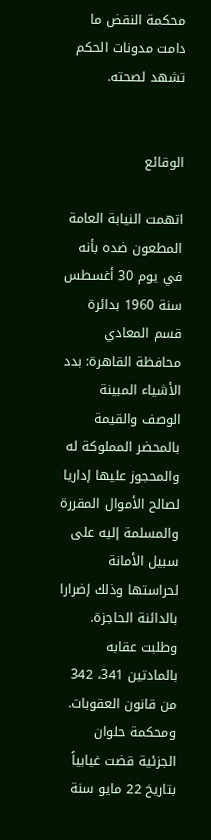محكمة النقض ما دامت مدونات الحكم تشهد لصحته.


الوقائع

اتهمت النيابة العامة المطعون ضده بأنه في يوم 30 أغسطس سنة 1960 بدائرة قسم المعادي محافظة القاهرة: بدد الأشياء المبينة الوصف والقيمة بالمحضر المملوكة له والمحجوز عليها إداريا لصالح الأموال المقررة والمسلمة إليه على سبيل الأمانة لحراستها وذلك إضرارا بالدائنة الحاجزة. وطلبت عقابه بالمادتين 341، 342 من قانون العقوبات. ومحكمة حلوان الجزئية قضت غيابياً بتاريخ 22 مايو سنة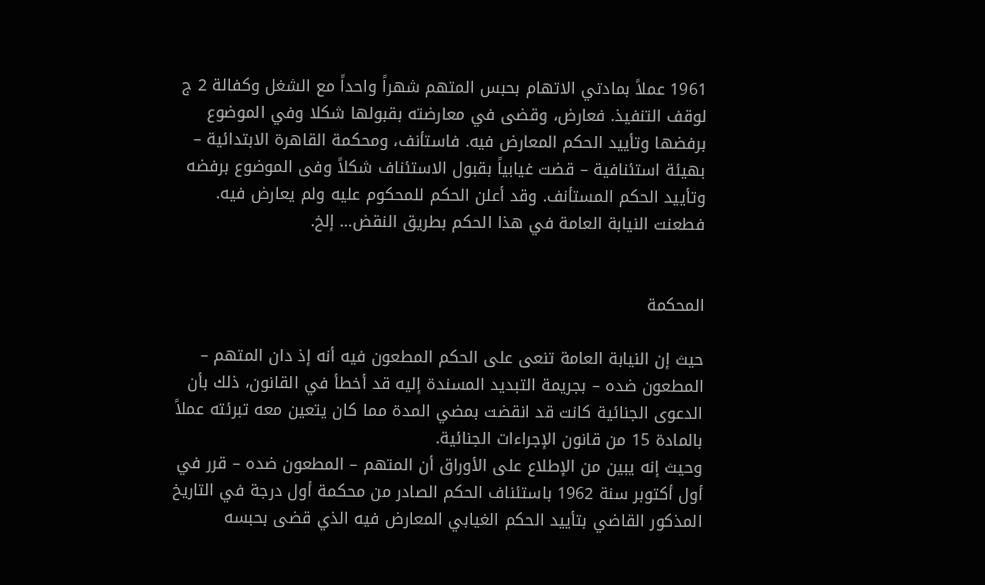1961 عملاً بمادتي الاتهام بحبس المتهم شهراً واحداً مع الشغل وكفالة 2 ج لوقف التنفيذ. فعارض، وقضى في معارضته بقبولها شكلا وفي الموضوع برفضها وتأييد الحكم المعارض فيه. فاستأنف، ومحكمة القاهرة الابتدائية – بهيئة استئنافية – قضت غيابياً بقبول الاستئناف شكلاً وفى الموضوع برفضه وتأييد الحكم المستأنف. وقد أعلن الحكم للمحكوم عليه ولم يعارض فيه. فطعنت النيابة العامة في هذا الحكم بطريق النقض… إلخ.


المحكمة

حيث إن النيابة العامة تنعى على الحكم المطعون فيه أنه إذ دان المتهم – المطعون ضده – بجريمة التبديد المسندة إليه قد أخطأ في القانون، ذلك بأن الدعوى الجنائية كانت قد انقضت بمضي المدة مما كان يتعين معه تبرئته عملاً بالمادة 15 من قانون الإجراءات الجنائية.
وحيث إنه يبين من الإطلاع على الأوراق أن المتهم – المطعون ضده – قرر في أول أكتوبر سنة 1962 باستئناف الحكم الصادر من محكمة أول درجة في التاريخ المذكور القاضي بتأييد الحكم الغيابي المعارض فيه الذي قضى بحبسه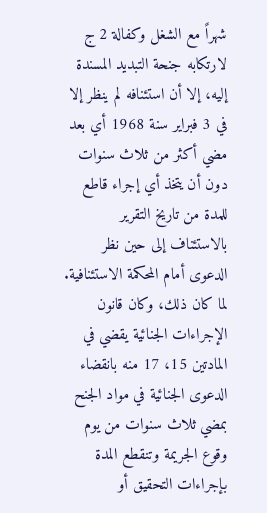شهراً مع الشغل وكفالة 2 ج لارتكابه جنحة التبديد المسندة إليه، إلا أن استئنافه لم ينظر إلا في 3 فبراير سنة 1968 أي بعد مضي أكثر من ثلاث سنوات دون أن يتخذ أي إجراء قاطع للمدة من تاريخ التقرير بالاستئناف إلى حين نظر الدعوى أمام المحكمة الاستئنافية. لما كان ذلك، وكان قانون الإجراءات الجنائية يقضي في المادتين 15، 17 منه بانقضاء الدعوى الجنائية في مواد الجنح بمضي ثلاث سنوات من يوم وقوع الجريمة وتنقطع المدة بإجراءات التحقيق أو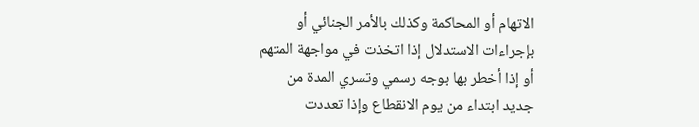الاتهام أو المحاكمة وكذلك بالأمر الجنائي أو بإجراءات الاستدلال إذا اتخذت في مواجهة المتهم أو إذا أخطر بها بوجه رسمي وتسري المدة من جديد ابتداء من يوم الانقطاع وإذا تعددت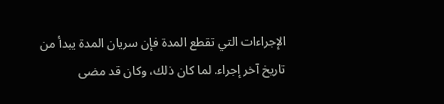الإجراءات التي تقطع المدة فإن سريان المدة يبدأ من تاريخ آخر إجراء. لما كان ذلك، وكان قد مضى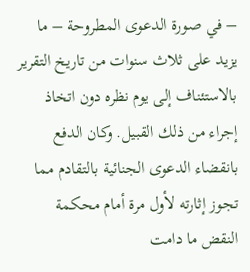– في صورة الدعوى المطروحة – ما يزيد على ثلاث سنوات من تاريخ التقرير بالاستئناف إلى يوم نظره دون اتخاذ إجراء من ذلك القبيل. وكان الدفع بانقضاء الدعوى الجنائية بالتقادم مما تجوز إثارته لأول مرة أمام محكمة النقض ما دامت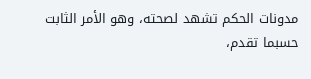مدونات الحكم تشهد لصحته، وهو الأمر الثابت حسبما تقدم،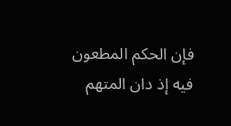فإن الحكم المطعون فيه إذ دان المتهم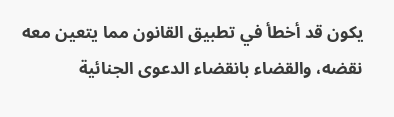يكون قد أخطأ في تطبيق القانون مما يتعين معه نقضه، والقضاء بانقضاء الدعوى الجنائية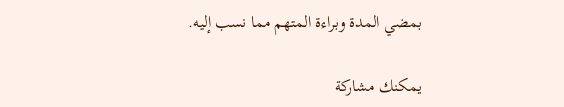بمضي المدة وبراءة المتهم مما نسب إليه.

يمكنك مشاركة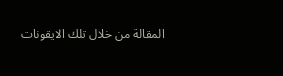المقالة من خلال تلك الايقونات